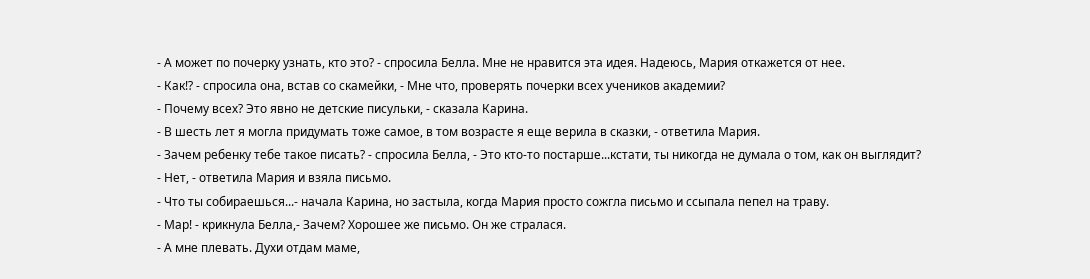- А может по почерку узнать, кто это? - спросила Белла. Мне не нравится эта идея. Надеюсь, Мария откажется от нее.
- Как!? - спросила она, встав со скамейки, - Мне что, проверять почерки всех учеников академии?
- Почему всех? Это явно не детские писульки, - сказала Карина.
- В шесть лет я могла придумать тоже самое, в том возрасте я еще верила в сказки, - ответила Мария.
- Зачем ребенку тебе такое писать? - спросила Белла, - Это кто-то постарше...кстати, ты никогда не думала о том, как он выглядит?
- Нет, - ответила Мария и взяла письмо.
- Что ты собираешься...- начала Карина, но застыла, когда Мария просто сожгла письмо и ссыпала пепел на траву.
- Мар! - крикнула Белла,- Зачем? Хорошее же письмо. Он же стралася.
- А мне плевать. Духи отдам маме,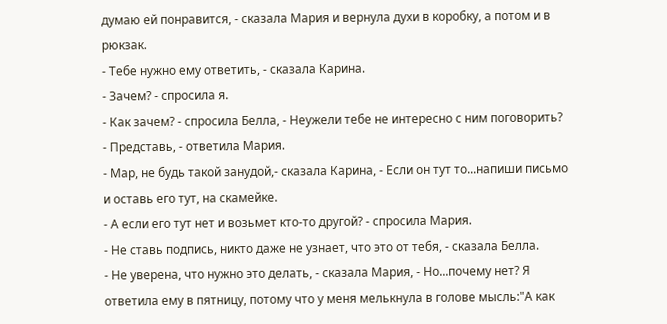думаю ей понравится, - сказала Мария и вернула духи в коробку, а потом и в рюкзак.
- Тебе нужно ему ответить, - сказала Карина.
- Зачем? - спросила я.
- Как зачем? - спросила Белла, - Неужели тебе не интересно с ним поговорить?
- Представь, - ответила Мария.
- Мар, не будь такой занудой,- сказала Карина, - Если он тут то...напиши письмо и оставь его тут, на скамейке.
- А если его тут нет и возьмет кто-то другой? - спросила Мария.
- Не ставь подпись, никто даже не узнает, что это от тебя, - сказала Белла.
- Не уверена, что нужно это делать, - сказала Мария, - Но...почему нет? Я ответила ему в пятницу, потому что у меня мелькнула в голове мысль:"А как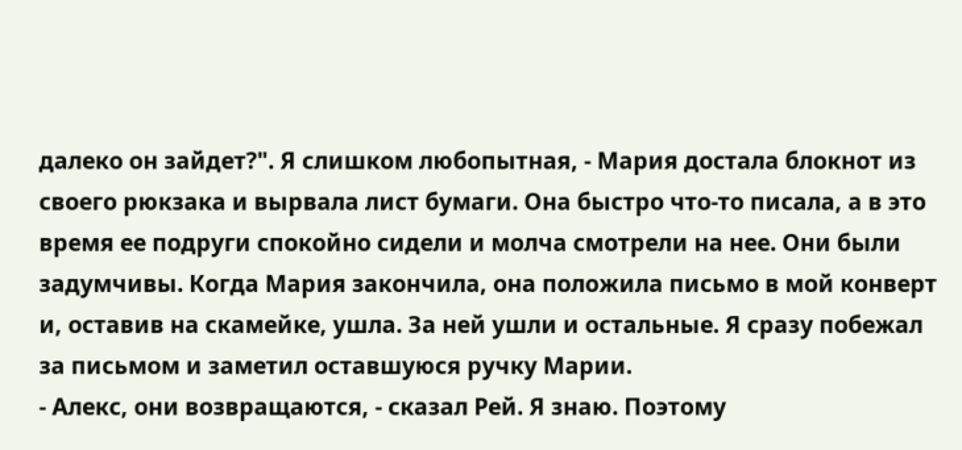далеко он зайдет?". Я слишком любопытная, - Мария достала блокнот из своего рюкзака и вырвала лист бумаги. Она быстро что-то писала, а в это время ее подруги спокойно сидели и молча смотрели на нее. Они были задумчивы. Когда Мария закончила, она положила письмо в мой конверт и, оставив на скамейке, ушла. За ней ушли и остальные. Я сразу побежал за письмом и заметил оставшуюся ручку Марии.
- Алекс, они возвращаются, - сказал Рей. Я знаю. Поэтому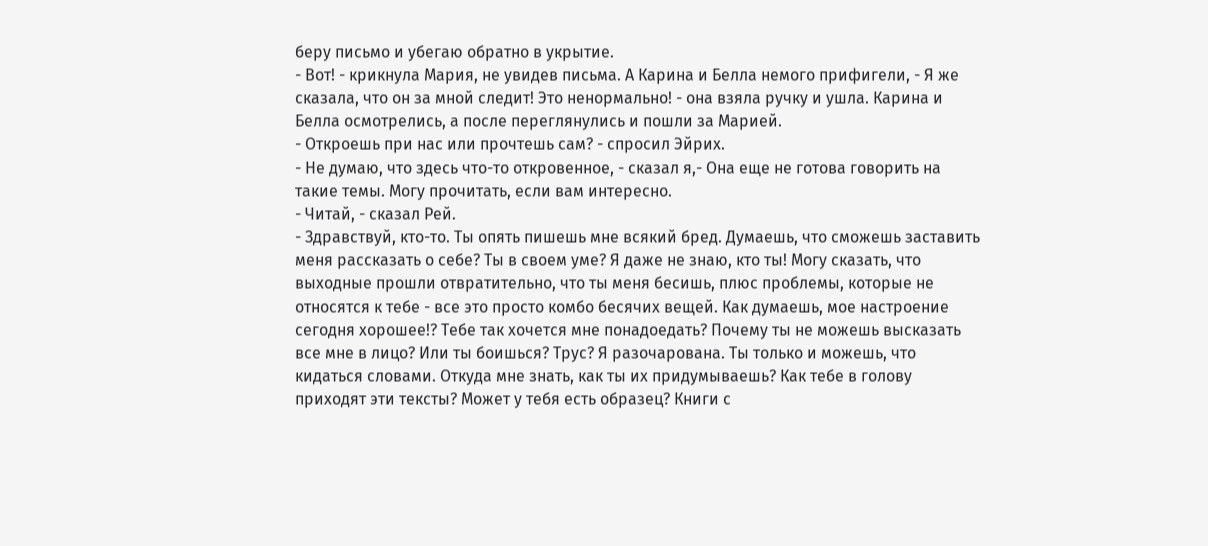беру письмо и убегаю обратно в укрытие.
- Вот! - крикнула Мария, не увидев письма. А Карина и Белла немого прифигели, - Я же сказала, что он за мной следит! Это ненормально! - она взяла ручку и ушла. Карина и Белла осмотрелись, а после переглянулись и пошли за Марией.
- Откроешь при нас или прочтешь сам? - спросил Эйрих.
- Не думаю, что здесь что-то откровенное, - сказал я,- Она еще не готова говорить на такие темы. Могу прочитать, если вам интересно.
- Читай, - сказал Рей.
- Здравствуй, кто-то. Ты опять пишешь мне всякий бред. Думаешь, что сможешь заставить меня рассказать о себе? Ты в своем уме? Я даже не знаю, кто ты! Могу сказать, что выходные прошли отвратительно, что ты меня бесишь, плюс проблемы, которые не относятся к тебе - все это просто комбо бесячих вещей. Как думаешь, мое настроение сегодня хорошее!? Тебе так хочется мне понадоедать? Почему ты не можешь высказать все мне в лицо? Или ты боишься? Трус? Я разочарована. Ты только и можешь, что кидаться словами. Откуда мне знать, как ты их придумываешь? Как тебе в голову приходят эти тексты? Может у тебя есть образец? Книги с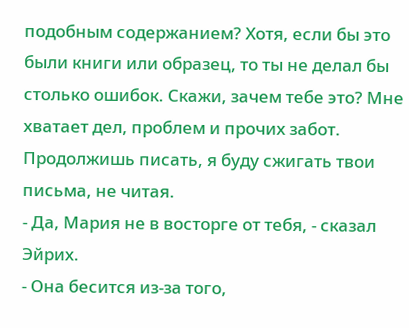подобным содержанием? Хотя, если бы это были книги или образец, то ты не делал бы столько ошибок. Скажи, зачем тебе это? Мне хватает дел, проблем и прочих забот. Продолжишь писать, я буду сжигать твои письма, не читая.
- Да, Мария не в восторге от тебя, - сказал Эйрих.
- Она бесится из-за того,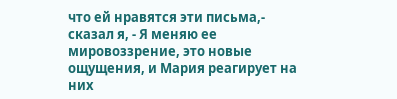что ей нравятся эти письма,- сказал я, - Я меняю ее мировоззрение, это новые ощущения, и Мария реагирует на них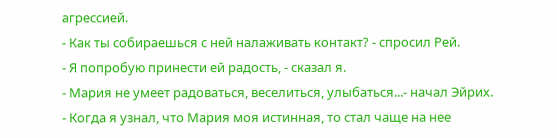агрессией.
- Как ты собираешься с ней налаживать контакт? - спросил Рей.
- Я попробую принести ей радость, - сказал я.
- Мария не умеет радоваться, веселиться, улыбаться...- начал Эйрих.
- Когда я узнал, что Мария моя истинная, то стал чаще на нее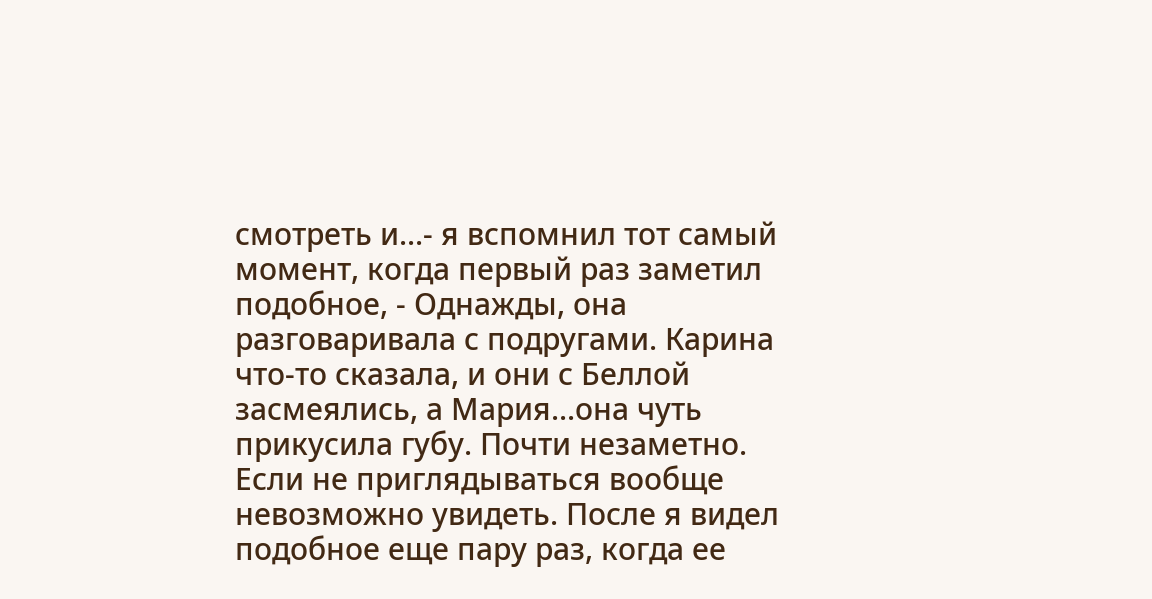смотреть и...- я вспомнил тот самый момент, когда первый раз заметил подобное, - Однажды, она разговаривала с подругами. Карина что-то сказала, и они с Беллой засмеялись, а Мария...она чуть прикусила губу. Почти незаметно. Если не приглядываться вообще невозможно увидеть. После я видел подобное еще пару раз, когда ее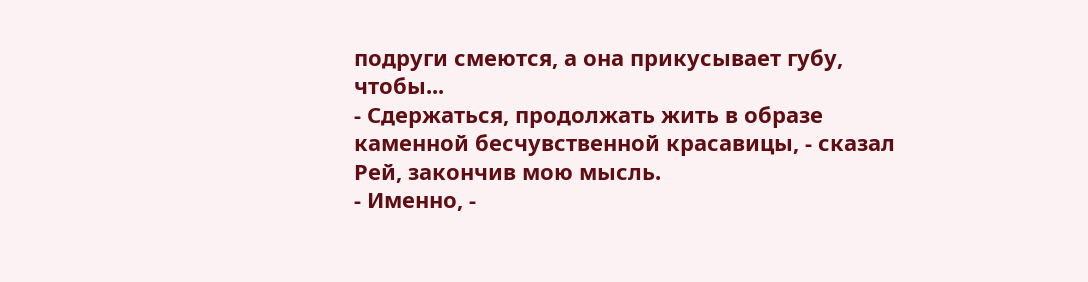подруги смеются, а она прикусывает губу, чтобы...
- Сдержаться, продолжать жить в образе каменной бесчувственной красавицы, - сказал Рей, закончив мою мысль.
- Именно, -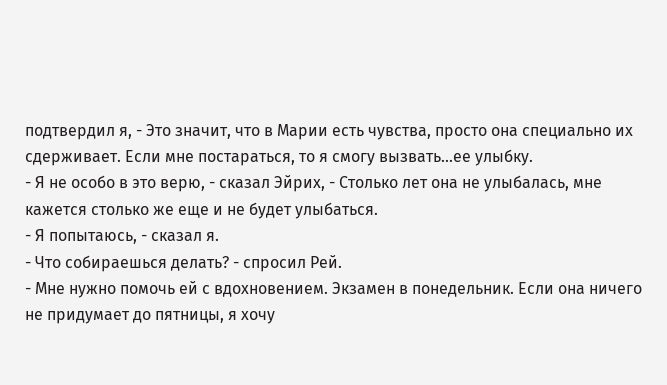подтвердил я, - Это значит, что в Марии есть чувства, просто она специально их сдерживает. Если мне постараться, то я смогу вызвать...ее улыбку.
- Я не особо в это верю, - сказал Эйрих, - Столько лет она не улыбалась, мне кажется столько же еще и не будет улыбаться.
- Я попытаюсь, - сказал я.
- Что собираешься делать? - спросил Рей.
- Мне нужно помочь ей с вдохновением. Экзамен в понедельник. Если она ничего не придумает до пятницы, я хочу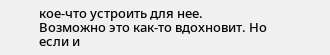кое-что устроить для нее. Возможно это как-то вдохновит. Но если и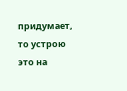придумает, то устрою это на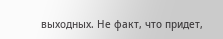выходных. Не факт, что придет,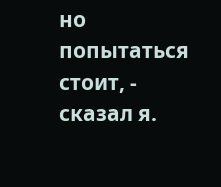но попытаться стоит, - сказал я.